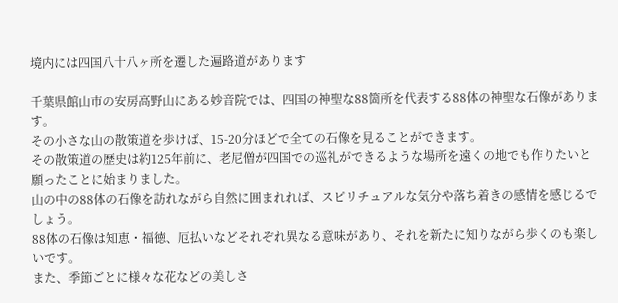境内には四国八十八ヶ所を遷した遍路道があります

千葉県館山市の安房高野山にある妙音院では、四国の神聖な88箇所を代表する88体の神聖な石像があります。
その小さな山の散策道を歩けば、15-20分ほどで全ての石像を見ることができます。
その散策道の歴史は約125年前に、老尼僧が四国での巡礼ができるような場所を遠くの地でも作りたいと願ったことに始まりました。
山の中の88体の石像を訪れながら自然に囲まれれば、スピリチュアルな気分や落ち着きの感情を感じるでしょう。
88体の石像は知恵・福徳、厄払いなどそれぞれ異なる意味があり、それを新たに知りながら歩くのも楽しいです。
また、季節ごとに様々な花などの美しさ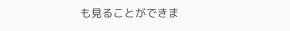も見ることができま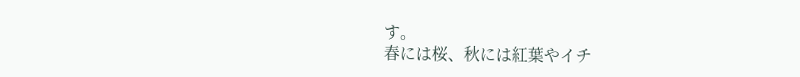す。
春には桜、秋には紅葉やイチ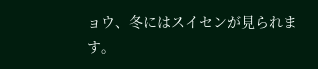ョウ、冬にはスイセンが見られます。